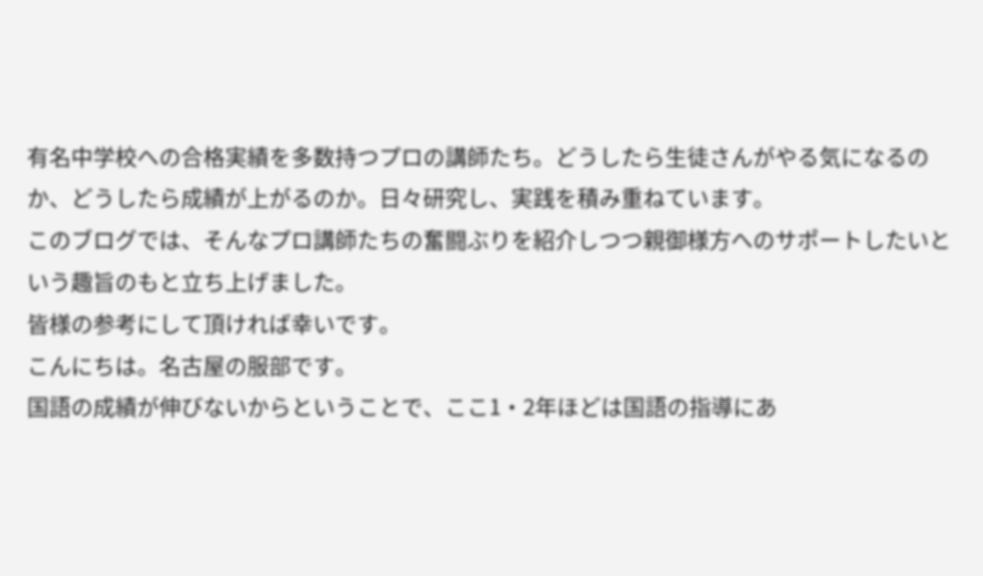有名中学校への合格実績を多数持つプロの講師たち。どうしたら生徒さんがやる気になるのか、どうしたら成績が上がるのか。日々研究し、実践を積み重ねています。
このブログでは、そんなプロ講師たちの奮闘ぶりを紹介しつつ親御様方へのサポートしたいという趣旨のもと立ち上げました。
皆様の参考にして頂ければ幸いです。
こんにちは。名古屋の服部です。
国語の成績が伸びないからということで、ここ1・2年ほどは国語の指導にあ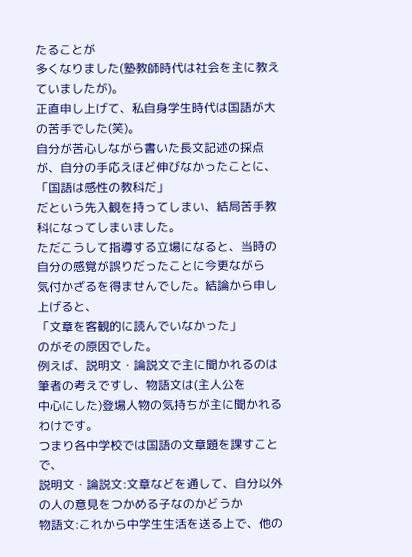たることが
多くなりました(塾教師時代は社会を主に教えていましたが)。
正直申し上げて、私自身学生時代は国語が大の苦手でした(笑)。
自分が苦心しながら書いた長文記述の採点が、自分の手応えほど伸びなかったことに、
「国語は感性の教科だ」
だという先入観を持ってしまい、結局苦手教科になってしまいました。
ただこうして指導する立場になると、当時の自分の感覚が誤りだったことに今更ながら
気付かざるを得ませんでした。結論から申し上げると、
「文章を客観的に読んでいなかった」
のがその原因でした。
例えば、説明文・論説文で主に聞かれるのは筆者の考えですし、物語文は(主人公を
中心にした)登場人物の気持ちが主に聞かれるわけです。
つまり各中学校では国語の文章題を課すことで、
説明文・論説文:文章などを通して、自分以外の人の意見をつかめる子なのかどうか
物語文:これから中学生生活を送る上で、他の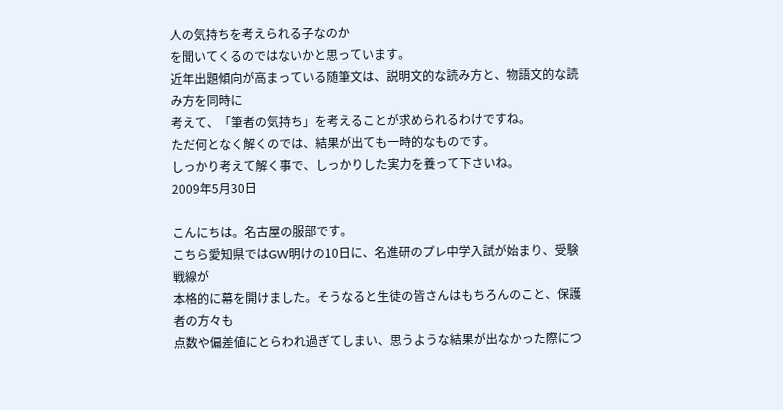人の気持ちを考えられる子なのか
を聞いてくるのではないかと思っています。
近年出題傾向が高まっている随筆文は、説明文的な読み方と、物語文的な読み方を同時に
考えて、「筆者の気持ち」を考えることが求められるわけですね。
ただ何となく解くのでは、結果が出ても一時的なものです。
しっかり考えて解く事で、しっかりした実力を養って下さいね。
2009年5月30日

こんにちは。名古屋の服部です。
こちら愛知県ではGW明けの10日に、名進研のプレ中学入試が始まり、受験戦線が
本格的に幕を開けました。そうなると生徒の皆さんはもちろんのこと、保護者の方々も
点数や偏差値にとらわれ過ぎてしまい、思うような結果が出なかった際につ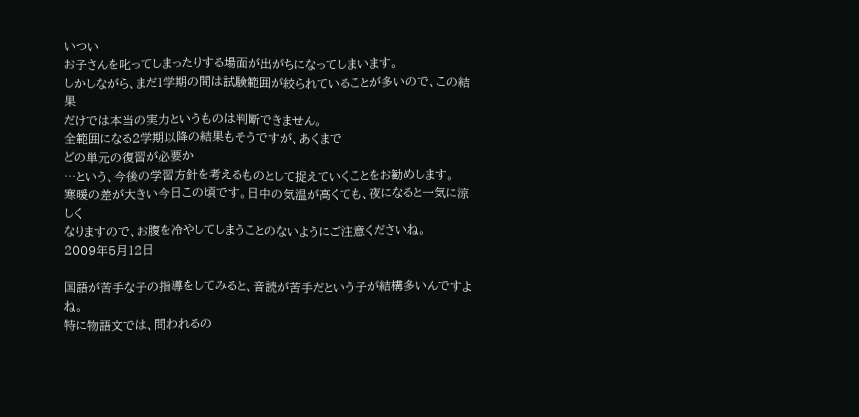いつい
お子さんを叱ってしまったりする場面が出がちになってしまいます。
しかしながら、まだ1学期の間は試験範囲が絞られていることが多いので、この結果
だけでは本当の実力というものは判断できません。
全範囲になる2学期以降の結果もそうですが、あくまで
どの単元の復習が必要か
…という、今後の学習方針を考えるものとして捉えていくことをお勧めします。
寒暖の差が大きい今日この頃です。日中の気温が高くても、夜になると一気に涼しく
なりますので、お腹を冷やしてしまうことのないようにご注意くださいね。
2009年5月12日

国語が苦手な子の指導をしてみると、音読が苦手だという子が結構多いんですよね。
特に物語文では、問われるの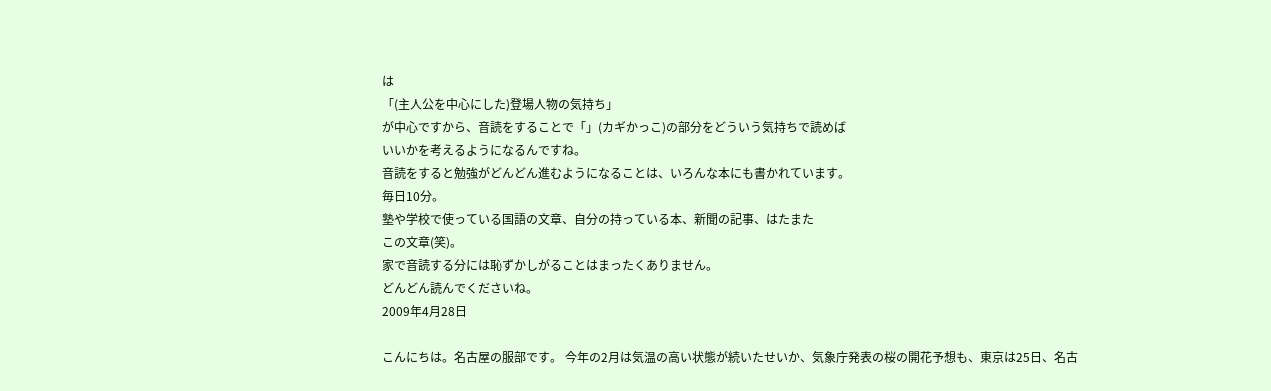は
「(主人公を中心にした)登場人物の気持ち」
が中心ですから、音読をすることで「」(カギかっこ)の部分をどういう気持ちで読めば
いいかを考えるようになるんですね。
音読をすると勉強がどんどん進むようになることは、いろんな本にも書かれています。
毎日10分。
塾や学校で使っている国語の文章、自分の持っている本、新聞の記事、はたまた
この文章(笑)。
家で音読する分には恥ずかしがることはまったくありません。
どんどん読んでくださいね。
2009年4月28日

こんにちは。名古屋の服部です。 今年の2月は気温の高い状態が続いたせいか、気象庁発表の桜の開花予想も、東京は25日、名古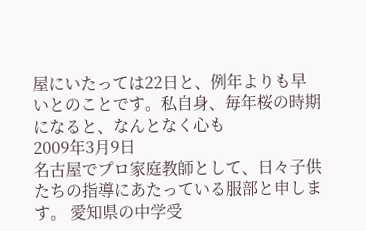屋にいたっては22日と、例年よりも早いとのことです。私自身、毎年桜の時期になると、なんとなく心も
2009年3月9日
名古屋でプロ家庭教師として、日々子供たちの指導にあたっている服部と申します。 愛知県の中学受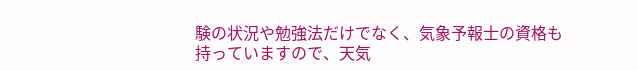験の状況や勉強法だけでなく、気象予報士の資格も持っていますので、天気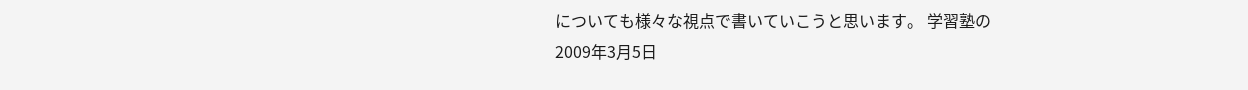についても様々な視点で書いていこうと思います。 学習塾の
2009年3月5日